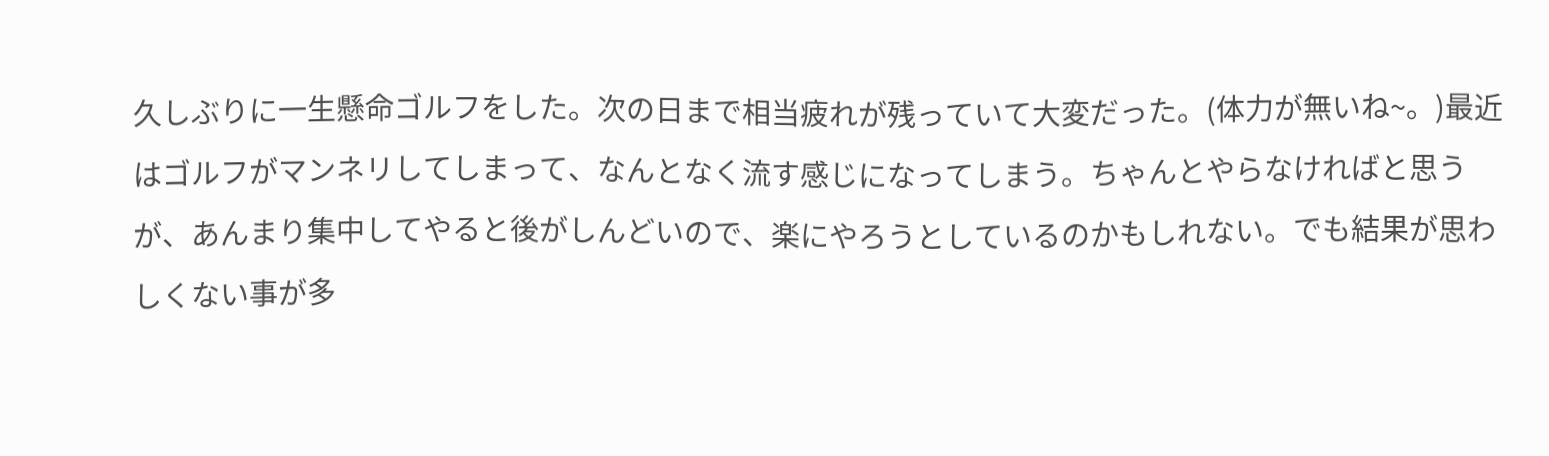久しぶりに一生懸命ゴルフをした。次の日まで相当疲れが残っていて大変だった。(体力が無いね~。)最近はゴルフがマンネリしてしまって、なんとなく流す感じになってしまう。ちゃんとやらなければと思うが、あんまり集中してやると後がしんどいので、楽にやろうとしているのかもしれない。でも結果が思わしくない事が多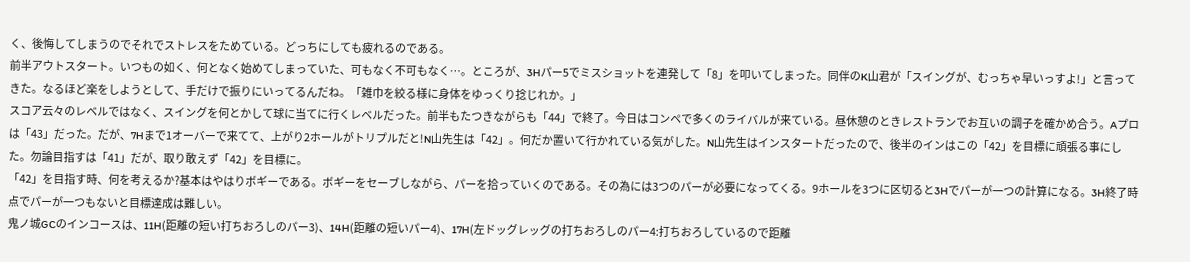く、後悔してしまうのでそれでストレスをためている。どっちにしても疲れるのである。
前半アウトスタート。いつもの如く、何となく始めてしまっていた、可もなく不可もなく…。ところが、3Hパー5でミスショットを連発して「8」を叩いてしまった。同伴のK山君が「スイングが、むっちゃ早いっすよ!」と言ってきた。なるほど楽をしようとして、手だけで振りにいってるんだね。「雑巾を絞る様に身体をゆっくり捻じれか。」
スコア云々のレベルではなく、スイングを何とかして球に当てに行くレベルだった。前半もたつきながらも「44」で終了。今日はコンペで多くのライバルが来ている。昼休憩のときレストランでお互いの調子を確かめ合う。Aプロは「43」だった。だが、7Hまで1オーバーで来てて、上がり2ホールがトリプルだと!N山先生は「42」。何だか置いて行かれている気がした。N山先生はインスタートだったので、後半のインはこの「42」を目標に頑張る事にした。勿論目指すは「41」だが、取り敢えず「42」を目標に。
「42」を目指す時、何を考えるか?基本はやはりボギーである。ボギーをセーブしながら、パーを拾っていくのである。その為には3つのパーが必要になってくる。9ホールを3つに区切ると3Hでパーが一つの計算になる。3H終了時点でパーが一つもないと目標達成は難しい。
鬼ノ城GCのインコースは、11H(距離の短い打ちおろしのパー3)、14H(距離の短いパー4)、17H(左ドッグレッグの打ちおろしのパー4:打ちおろしているので距離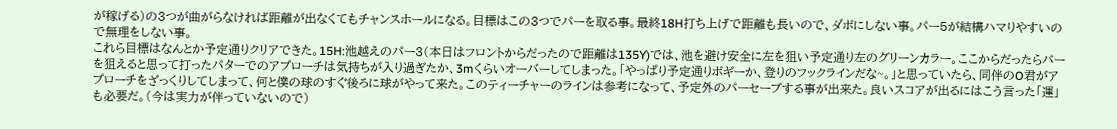が稼げる)の3つが曲がらなければ距離が出なくてもチャンスホールになる。目標はこの3つでパーを取る事。最終18H打ち上げで距離も長いので、ダボにしない事。パー5が結構ハマりやすいので無理をしない事。
これら目標はなんとか予定通りクリアできた。15H:池越えのパー3(本日はフロントからだったので距離は135Y)では、池を避け安全に左を狙い予定通り左のグリーンカラー。ここからだったらパーを狙えると思って打ったパターでのアプローチは気持ちが入り過ぎたか、3mくらいオーバーしてしまった。「やっぱり予定通りボギーか、登りのフックラインだな~。」と思っていたら、同伴のO君がアプローチをざっくりしてしまって、何と僕の球のすぐ後ろに球がやって来た。このティーチャーのラインは参考になって、予定外のパーセーブする事が出来た。良いスコアが出るにはこう言った「運」も必要だ。(今は実力が伴っていないので)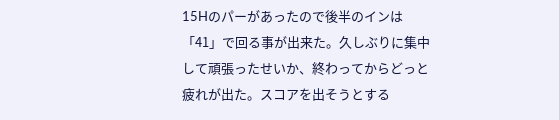15Hのパーがあったので後半のインは「41」で回る事が出来た。久しぶりに集中して頑張ったせいか、終わってからどっと疲れが出た。スコアを出そうとする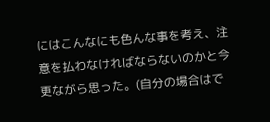にはこんなにも色んな事を考え、注意を払わなければならないのかと今更ながら思った。(自分の場合はで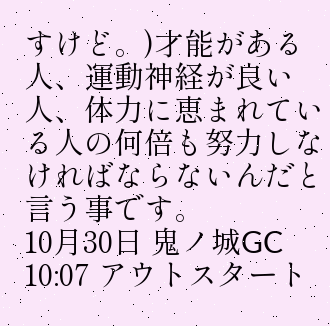すけど。)才能がある人、運動神経が良い人、体力に恵まれている人の何倍も努力しなければならないんだと言う事です。
10月30日 鬼ノ城GC 10:07 アウトスタート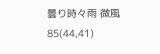曇り時々雨 微風
85(44,41)